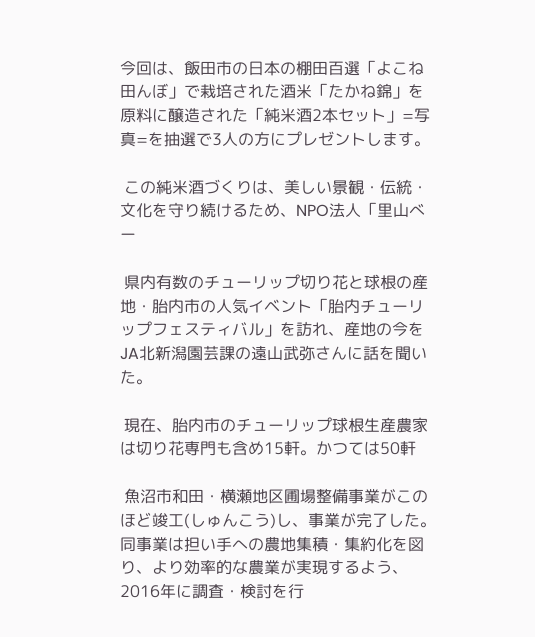今回は、飯田市の日本の棚田百選「よこね田んぼ」で栽培された酒米「たかね錦」を原料に醸造された「純米酒2本セット」=写真=を抽選で3人の方にプレゼントします。

 この純米酒づくりは、美しい景観・伝統・文化を守り続けるため、NPO法人「里山べー

 県内有数のチューリップ切り花と球根の産地・胎内市の人気イベント「胎内チューリップフェスティバル」を訪れ、産地の今をJA北新潟園芸課の遠山武弥さんに話を聞いた。

 現在、胎内市のチューリップ球根生産農家は切り花専門も含め15軒。かつては50軒

 魚沼市和田・横瀬地区圃場整備事業がこのほど竣工(しゅんこう)し、事業が完了した。同事業は担い手への農地集積・集約化を図り、より効率的な農業が実現するよう、2016年に調査・検討を行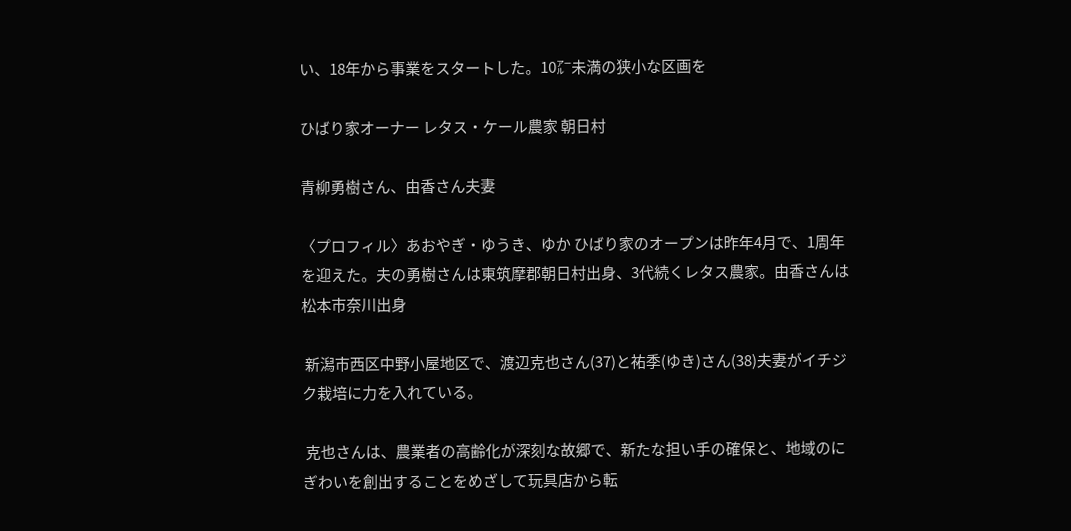い、18年から事業をスタートした。10㌃未満の狭小な区画を

ひばり家オーナー レタス・ケール農家 朝日村

青柳勇樹さん、由香さん夫妻

〈プロフィル〉あおやぎ・ゆうき、ゆか ひばり家のオープンは昨年4月で、1周年を迎えた。夫の勇樹さんは東筑摩郡朝日村出身、3代続くレタス農家。由香さんは松本市奈川出身

 新潟市西区中野小屋地区で、渡辺克也さん(37)と祐季(ゆき)さん(38)夫妻がイチジク栽培に力を入れている。

 克也さんは、農業者の高齢化が深刻な故郷で、新たな担い手の確保と、地域のにぎわいを創出することをめざして玩具店から転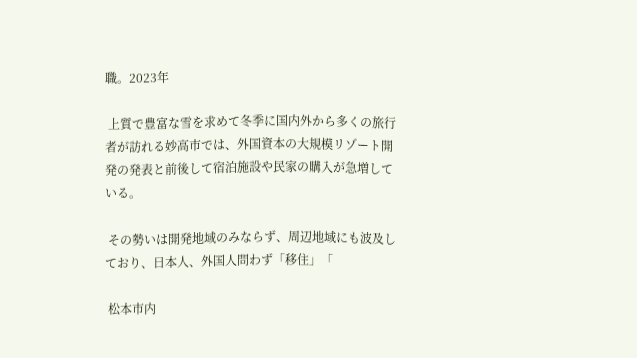職。2023年

 上質で豊富な雪を求めて冬季に国内外から多くの旅行者が訪れる妙高市では、外国資本の大規模リゾート開発の発表と前後して宿泊施設や民家の購入が急増している。

 その勢いは開発地域のみならず、周辺地域にも波及しており、日本人、外国人問わず「移住」「

 松本市内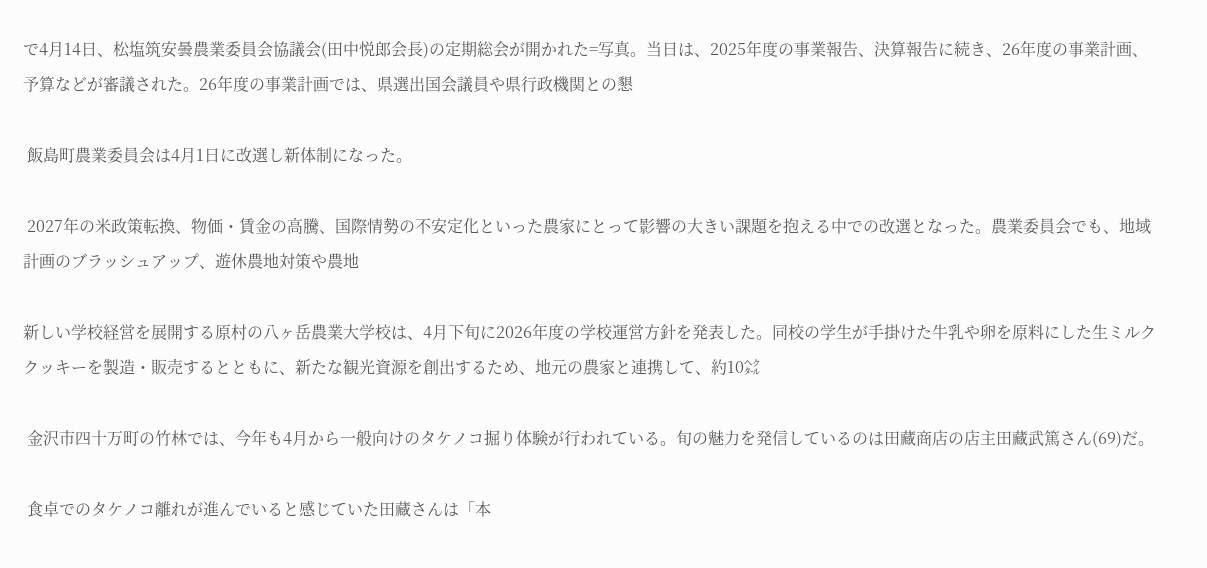で4月14日、松塩筑安曇農業委員会協議会(田中悦郎会長)の定期総会が開かれた=写真。当日は、2025年度の事業報告、決算報告に続き、26年度の事業計画、予算などが審議された。26年度の事業計画では、県選出国会議員や県行政機関との懇

 飯島町農業委員会は4月1日に改選し新体制になった。

 2027年の米政策転換、物価・賃金の高騰、国際情勢の不安定化といった農家にとって影響の大きい課題を抱える中での改選となった。農業委員会でも、地域計画のブラッシュアップ、遊休農地対策や農地

新しい学校経営を展開する原村の八ヶ岳農業大学校は、4月下旬に2026年度の学校運営方針を発表した。同校の学生が手掛けた牛乳や卵を原料にした生ミルククッキーを製造・販売するとともに、新たな観光資源を創出するため、地元の農家と連携して、約10㌶

 金沢市四十万町の竹林では、今年も4月から一般向けのタケノコ掘り体験が行われている。旬の魅力を発信しているのは田藏商店の店主田藏武篤さん(69)だ。

 食卓でのタケノコ離れが進んでいると感じていた田藏さんは「本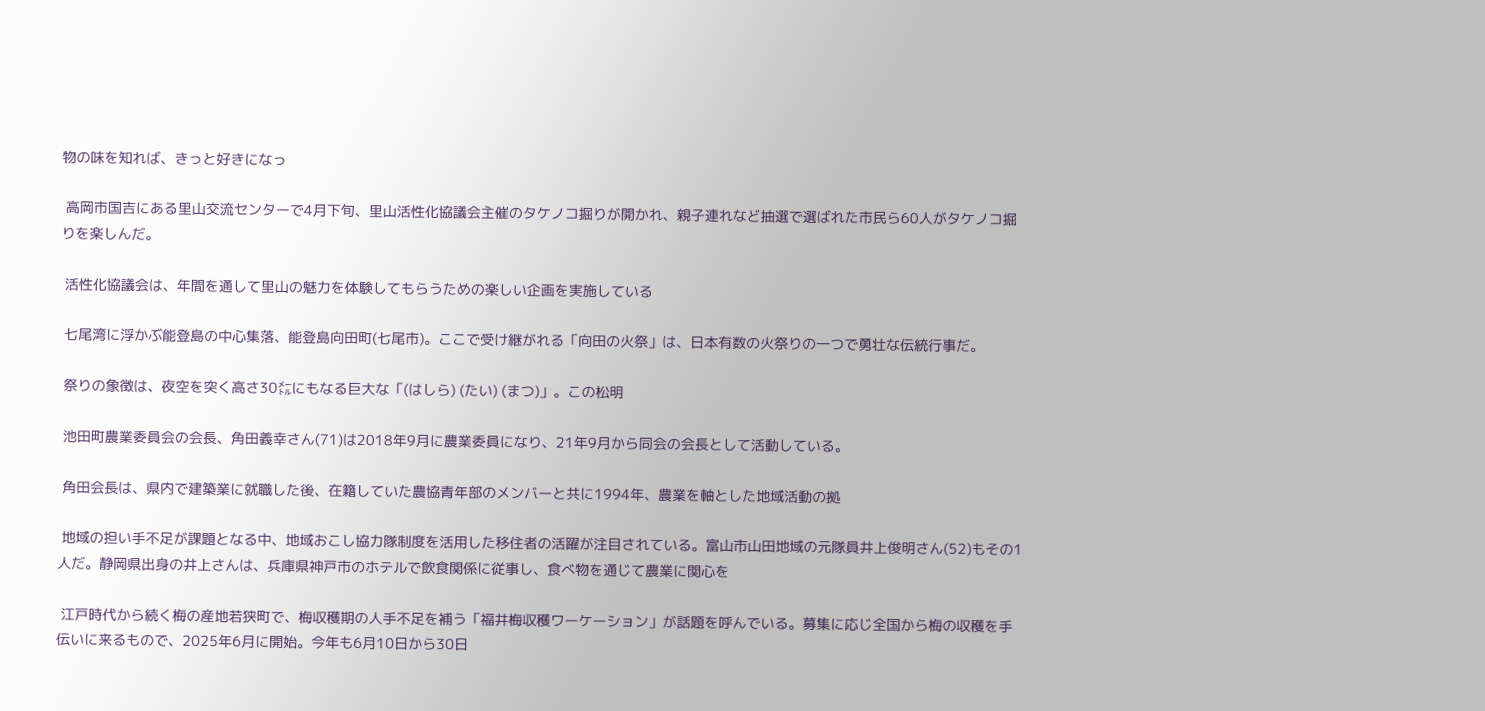物の味を知れば、きっと好きになっ

 高岡市国吉にある里山交流センターで4月下旬、里山活性化協議会主催のタケノコ掘りが開かれ、親子連れなど抽選で選ばれた市民ら60人がタケノコ掘りを楽しんだ。

 活性化協議会は、年間を通して里山の魅力を体験してもらうための楽しい企画を実施している

 七尾湾に浮かぶ能登島の中心集落、能登島向田町(七尾市)。ここで受け継がれる「向田の火祭」は、日本有数の火祭りの一つで勇壮な伝統行事だ。

 祭りの象徴は、夜空を突く高さ30㍍にもなる巨大な「(はしら) (たい) (まつ)」。この松明

 池田町農業委員会の会長、角田義幸さん(71)は2018年9月に農業委員になり、21年9月から同会の会長として活動している。

 角田会長は、県内で建築業に就職した後、在籍していた農協青年部のメンバーと共に1994年、農業を軸とした地域活動の拠

 地域の担い手不足が課題となる中、地域おこし協力隊制度を活用した移住者の活躍が注目されている。富山市山田地域の元隊員井上俊明さん(52)もその1人だ。静岡県出身の井上さんは、兵庫県神戸市のホテルで飲食関係に従事し、食べ物を通じて農業に関心を

 江戸時代から続く梅の産地若狭町で、梅収穫期の人手不足を補う「福井梅収穫ワーケーション」が話題を呼んでいる。募集に応じ全国から梅の収穫を手伝いに来るもので、2025年6月に開始。今年も6月10日から30日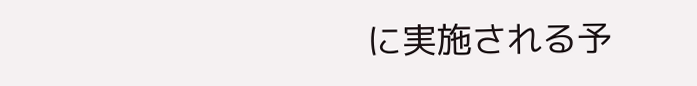に実施される予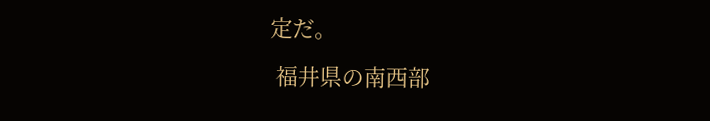定だ。

 福井県の南西部